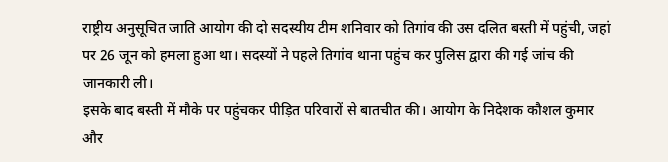राष्ट्रीय अनुसूचित जाति आयोग की दो सदस्यीय टीम शनिवार को तिगांव की उस दलित बस्ती में पहुंची, जहां पर 26 जून को हमला हुआ था। सदस्यों ने पहले तिगांव थाना पहुंच कर पुलिस द्वारा की गई जांच की जानकारी ली।
इसके बाद बस्ती में मौके पर पहुंचकर पीड़ित परिवारों से बातचीत की। आयोग के निदेशक कौशल कुमार और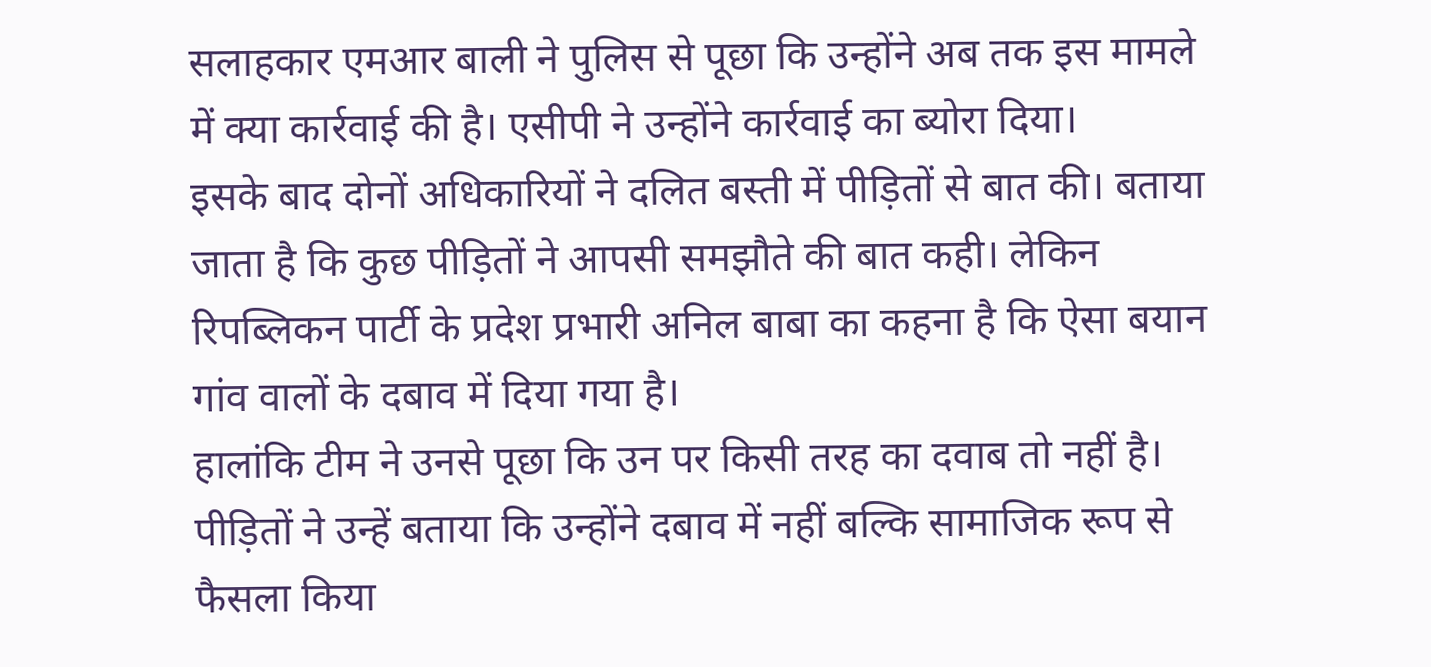सलाहकार एमआर बाली ने पुलिस से पूछा कि उन्होंने अब तक इस मामले में क्या कार्रवाई की है। एसीपी ने उन्होंने कार्रवाई का ब्योरा दिया।
इसके बाद दोनों अधिकारियों ने दलित बस्ती में पीड़ितों से बात की। बताया जाता है कि कुछ पीड़ितों ने आपसी समझौते की बात कही। लेकिन रिपब्लिकन पार्टी के प्रदेश प्रभारी अनिल बाबा का कहना है कि ऐसा बयान गांव वालों के दबाव में दिया गया है।
हालांकि टीम ने उनसे पूछा कि उन पर किसी तरह का दवाब तो नहीं है। पीड़ितों ने उन्हें बताया कि उन्होंने दबाव में नहीं बल्कि सामाजिक रूप से फैसला किया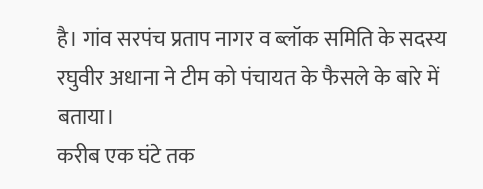है। गांव सरपंच प्रताप नागर व ब्लॉक समिति के सदस्य रघुवीर अधाना ने टीम को पंचायत के फैसले के बारे में बताया।
करीब एक घंटे तक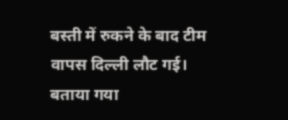बस्ती में रुकने के बाद टीम वापस दिल्ली लौट गई। बताया गया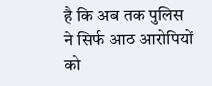है कि अब तक पुलिस ने सिर्फ आठ आरोपियों को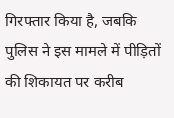गिरफ्तार किया है, जबकि पुलिस ने इस मामले में पीड़ितों की शिकायत पर करीब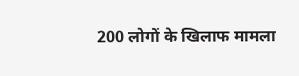200 लोगों के खिलाफ मामला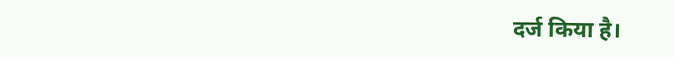दर्ज किया है।